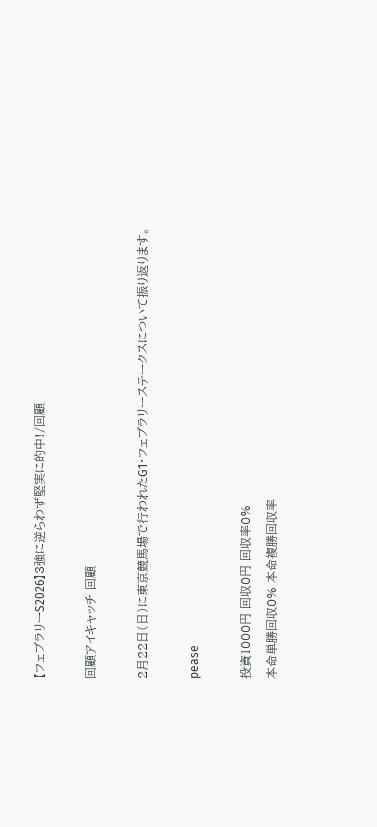【フェブラリーS2026】3強に逆らわず堅実に的中!/回顧

回顧アイキャッチ 回顧

2月22日(日)に東京競馬場で行われたG1・フェブラリーステークスについて振り返ります。

pease

投資1000円 回収0円 回収率0%
本命単勝回収0% 本命複勝回収率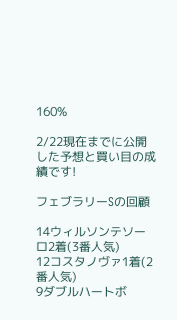160%

2/22現在までに公開した予想と買い目の成績です!

フェブラリーSの回顧

14ウィルソンテソーロ2着(3番人気)
12コスタノヴァ1着(2番人気)
9ダブルハートボ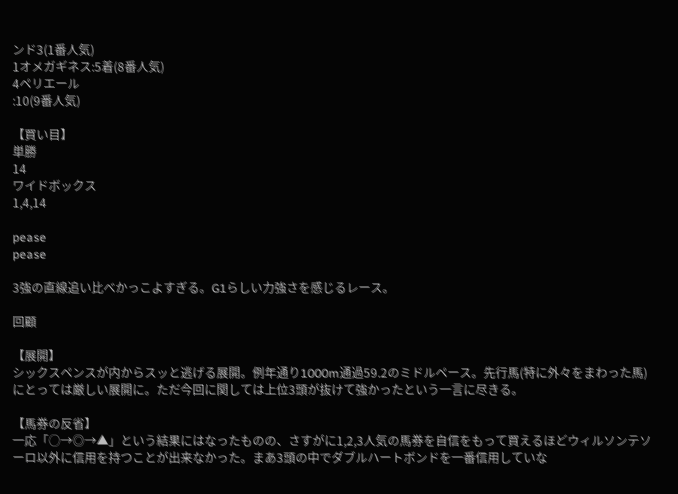ンド3(1番人気)
1オメガギネス:5着(8番人気)
4ペリエール
:10(9番人気)

【買い目】
単勝
14
ワイドボックス
1,4,14

pease
pease

3強の直線追い比べかっこよすぎる。G1らしい力強さを感じるレース。

回顧

【展開】
シックスペンスが内からスッと逃げる展開。例年通り1000m通過59.2のミドルペース。先行馬(特に外々をまわった馬)にとっては厳しい展開に。ただ今回に関しては上位3頭が抜けて強かったという一言に尽きる。

【馬券の反省】
一応「○→◎→▲」という結果にはなったものの、さすがに1,2,3人気の馬券を自信をもって買えるほどウィルソンテソーロ以外に信用を持つことが出来なかった。まあ3頭の中でダブルハートボンドを一番信用していな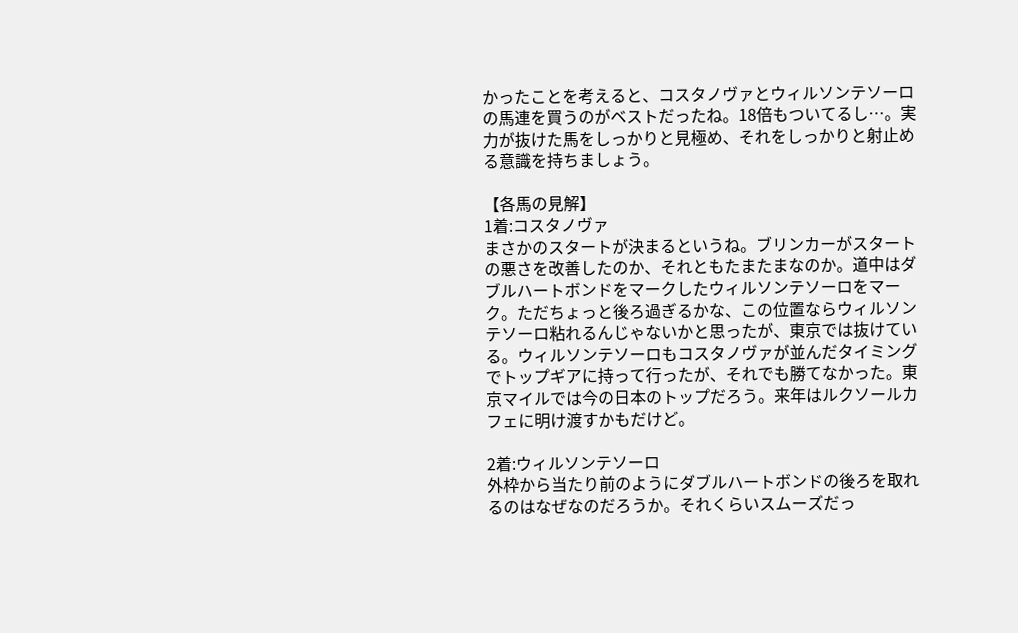かったことを考えると、コスタノヴァとウィルソンテソーロの馬連を買うのがベストだったね。18倍もついてるし…。実力が抜けた馬をしっかりと見極め、それをしっかりと射止める意識を持ちましょう。

【各馬の見解】
1着:コスタノヴァ
まさかのスタートが決まるというね。ブリンカーがスタートの悪さを改善したのか、それともたまたまなのか。道中はダブルハートボンドをマークしたウィルソンテソーロをマーク。ただちょっと後ろ過ぎるかな、この位置ならウィルソンテソーロ粘れるんじゃないかと思ったが、東京では抜けている。ウィルソンテソーロもコスタノヴァが並んだタイミングでトップギアに持って行ったが、それでも勝てなかった。東京マイルでは今の日本のトップだろう。来年はルクソールカフェに明け渡すかもだけど。

2着:ウィルソンテソーロ
外枠から当たり前のようにダブルハートボンドの後ろを取れるのはなぜなのだろうか。それくらいスムーズだっ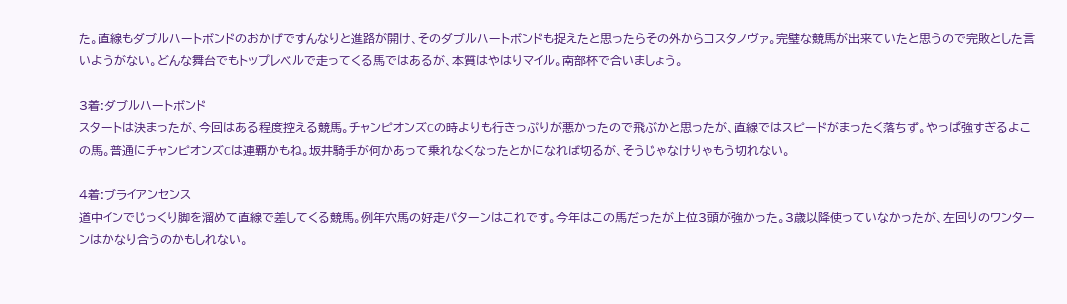た。直線もダブルハートボンドのおかげですんなりと進路が開け、そのダブルハートボンドも捉えたと思ったらその外からコスタノヴァ。完璧な競馬が出来ていたと思うので完敗とした言いようがない。どんな舞台でもトップレベルで走ってくる馬ではあるが、本質はやはりマイル。南部杯で合いましょう。

3着:ダブルハートボンド
スタートは決まったが、今回はある程度控える競馬。チャンピオンズCの時よりも行きっぷりが悪かったので飛ぶかと思ったが、直線ではスピードがまったく落ちず。やっぱ強すぎるよこの馬。普通にチャンピオンズCは連覇かもね。坂井騎手が何かあって乗れなくなったとかになれば切るが、そうじゃなけりゃもう切れない。

4着:ブライアンセンス
道中インでじっくり脚を溜めて直線で差してくる競馬。例年穴馬の好走パターンはこれです。今年はこの馬だったが上位3頭が強かった。3歳以降使っていなかったが、左回りのワンターンはかなり合うのかもしれない。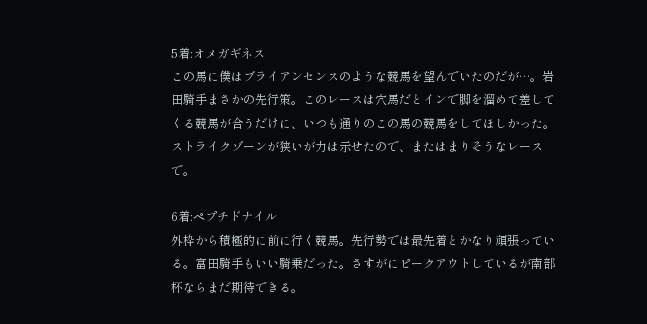5着:オメガギネス
この馬に僕はブライアンセンスのような競馬を望んでいたのだが…。岩田騎手まさかの先行策。このレースは穴馬だとインで脚を溜めて差してくる競馬が合うだけに、いつも通りのこの馬の競馬をしてほしかった。ストライクゾーンが狭いが力は示せたので、またはまりそうなレースで。

6着:ペプチドナイル
外枠から積極的に前に行く競馬。先行勢では最先着とかなり頑張っている。富田騎手もいい騎乗だった。さすがにピークアウトしているが南部杯ならまだ期待できる。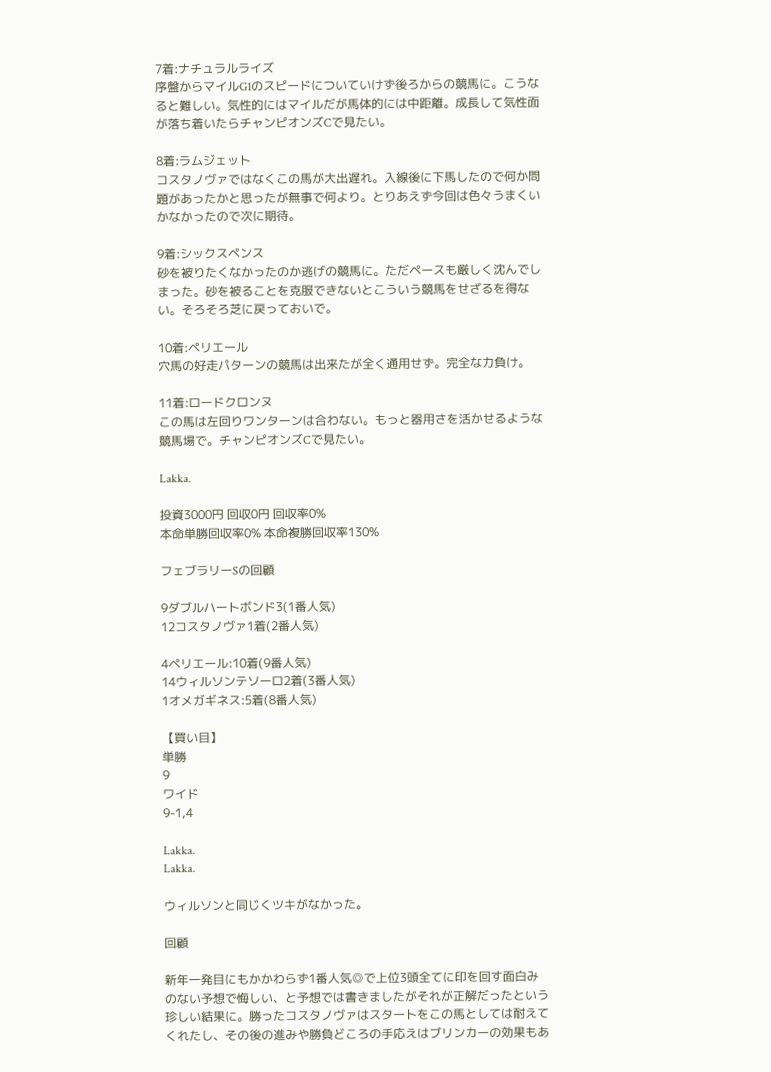7着:ナチュラルライズ
序盤からマイルG1のスピードについていけず後ろからの競馬に。こうなると難しい。気性的にはマイルだが馬体的には中距離。成長して気性面が落ち着いたらチャンピオンズCで見たい。

8着:ラムジェット
コスタノヴァではなくこの馬が大出遅れ。入線後に下馬したので何か問題があったかと思ったが無事で何より。とりあえず今回は色々うまくいかなかったので次に期待。

9着:シックスペンス
砂を被りたくなかったのか逃げの競馬に。ただペースも厳しく沈んでしまった。砂を被ることを克服できないとこういう競馬をせざるを得ない。そろそろ芝に戻っておいで。

10着:ペリエール
穴馬の好走パターンの競馬は出来たが全く通用せず。完全な力負け。

11着:ロードクロンヌ
この馬は左回りワンターンは合わない。もっと器用さを活かせるような競馬場で。チャンピオンズCで見たい。

Lakka.

投資3000円 回収0円 回収率0%
本命単勝回収率0% 本命複勝回収率130%

フェブラリーSの回顧

9ダブルハートボンド3(1番人気)
12コスタノヴァ1着(2番人気)

4ペリエール:10着(9番人気)
14ウィルソンテソーロ2着(3番人気)
1オメガギネス:5着(8番人気)

【買い目】
単勝
9
ワイド
9-1,4

Lakka.
Lakka.

ウィルソンと同じくツキがなかった。

回顧

新年一発目にもかかわらず1番人気◎で上位3頭全てに印を回す面白みのない予想で悔しい、と予想では書きましたがそれが正解だったという珍しい結果に。勝ったコスタノヴァはスタートをこの馬としては耐えてくれたし、その後の進みや勝負どころの手応えはブリンカーの効果もあ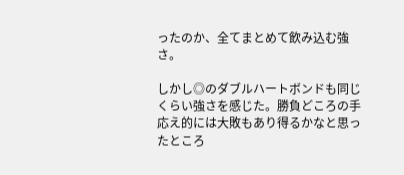ったのか、全てまとめて飲み込む強さ。

しかし◎のダブルハートボンドも同じくらい強さを感じた。勝負どころの手応え的には大敗もあり得るかなと思ったところ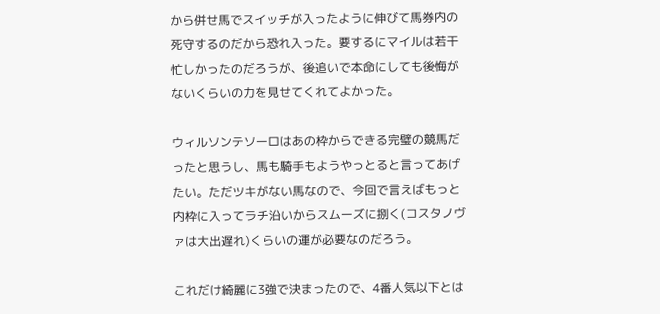から併せ馬でスイッチが入ったように伸びて馬券内の死守するのだから恐れ入った。要するにマイルは若干忙しかったのだろうが、後追いで本命にしても後悔がないくらいの力を見せてくれてよかった。

ウィルソンテソーロはあの枠からできる完璧の競馬だったと思うし、馬も騎手もようやっとると言ってあげたい。ただツキがない馬なので、今回で言えばもっと内枠に入ってラチ沿いからスムーズに捌く(コスタノヴァは大出遅れ)くらいの運が必要なのだろう。

これだけ綺麗に3強で決まったので、4番人気以下とは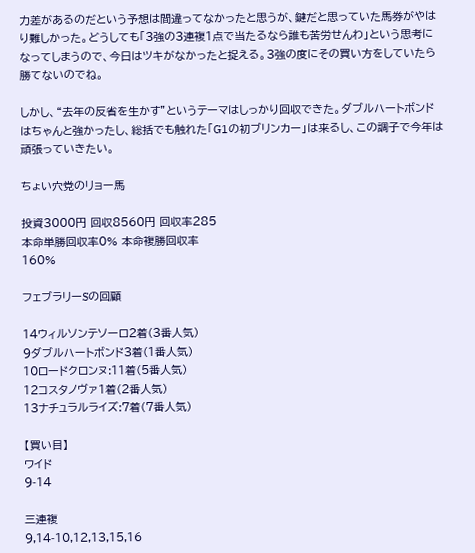力差があるのだという予想は間違ってなかったと思うが、鍵だと思っていた馬券がやはり難しかった。どうしても「3強の3連複1点で当たるなら誰も苦労せんわ」という思考になってしまうので、今日はツキがなかったと捉える。3強の度にその買い方をしていたら勝てないのでね。

しかし、“去年の反省を生かす”というテーマはしっかり回収できた。ダブルハートボンドはちゃんと強かったし、総括でも触れた「G1の初ブリンカー」は来るし、この調子で今年は頑張っていきたい。

ちょい穴党のリョー馬

投資3000円 回収8560円 回収率285
本命単勝回収率0% 本命複勝回収率
160%

フェブラリーSの回顧

14ウィルソンテソーロ2着(3番人気)
9ダブルハートボンド3着(1番人気)
10ロードクロンヌ:11着(5番人気)
12コスタノヴァ1着(2番人気)
13ナチュラルライズ:7着(7番人気)

【買い目】
ワイド
9-14

三連複
9,14-10,12,13,15,16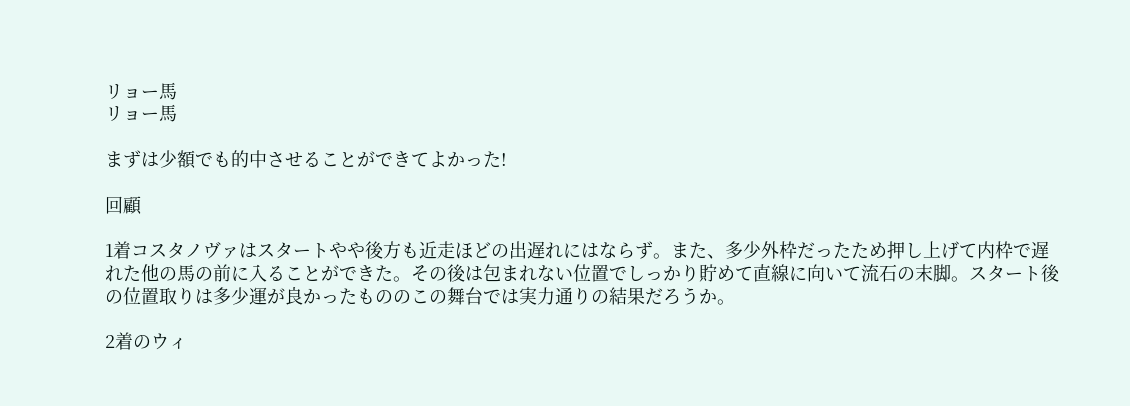リョー馬
リョー馬

まずは少額でも的中させることができてよかった!

回顧

1着コスタノヴァはスタートやや後方も近走ほどの出遅れにはならず。また、多少外枠だったため押し上げて内枠で遅れた他の馬の前に入ることができた。その後は包まれない位置でしっかり貯めて直線に向いて流石の末脚。スタート後の位置取りは多少運が良かったもののこの舞台では実力通りの結果だろうか。

2着のウィ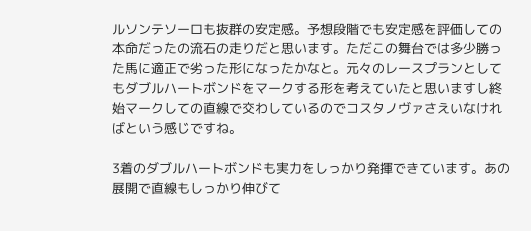ルソンテソーロも抜群の安定感。予想段階でも安定感を評価しての本命だったの流石の走りだと思います。ただこの舞台では多少勝った馬に適正で劣った形になったかなと。元々のレースプランとしてもダブルハートボンドをマークする形を考えていたと思いますし終始マークしての直線で交わしているのでコスタノヴァさえいなければという感じですね。

3着のダブルハートボンドも実力をしっかり発揮できています。あの展開で直線もしっかり伸びて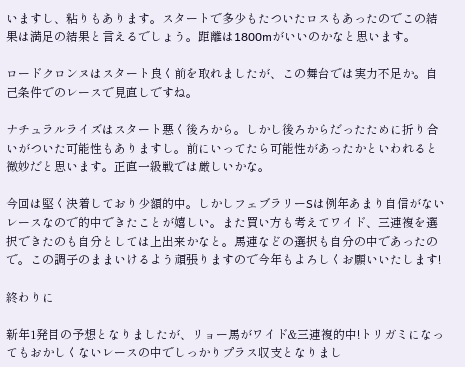いますし、粘りもあります。スタートで多少もたついたロスもあったのでこの結果は満足の結果と言えるでしょう。距離は1800mがいいのかなと思います。

ロードクロンヌはスタート良く前を取れましたが、この舞台では実力不足か。自己条件でのレースで見直しですね。

ナチュラルライズはスタート悪く後ろから。しかし後ろからだったために折り合いがついた可能性もありますし。前にいってたら可能性があったかといわれると微妙だと思います。正直一級戦では厳しいかな。

今回は堅く決着しており少額的中。しかしフェブラリーSは例年あまり自信がないレースなので的中できたことが嬉しい。また買い方も考えてワイド、三連複を選択できたのも自分としては上出来かなと。馬連などの選択も自分の中であったので。この調子のままいけるよう頑張りますので今年もよろしくお願いいたします!

終わりに

新年1発目の予想となりましたが、リョー馬がワイド&三連複的中!トリガミになってもおかしくないレースの中でしっかりプラス収支となりまし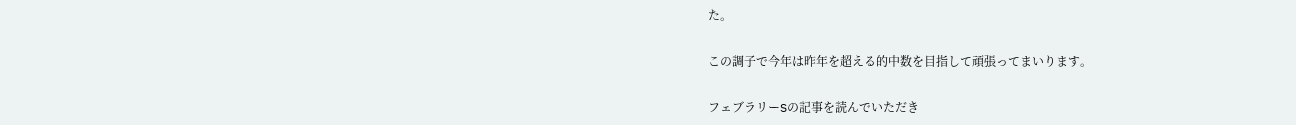た。

この調子で今年は昨年を超える的中数を目指して頑張ってまいります。

フェブラリーSの記事を読んでいただき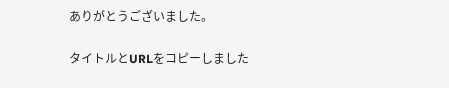ありがとうございました。

タイトルとURLをコピーしました